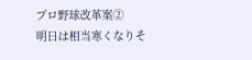プロ野球改革案②
明日は相当寒くなりそ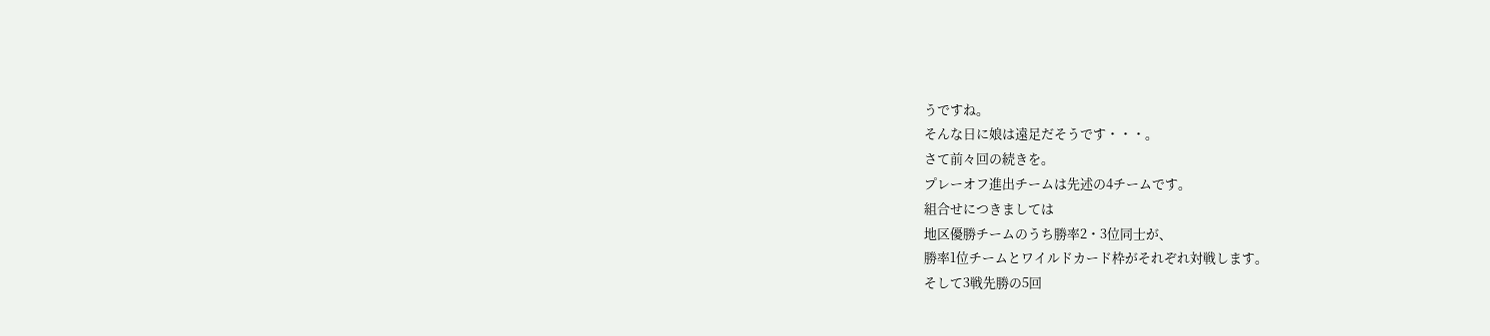うですね。
そんな日に娘は遠足だそうです・・・。
さて前々回の続きを。
プレーオフ進出チームは先述の4チームです。
組合せにつきましては
地区優勝チームのうち勝率2・3位同士が、
勝率1位チームとワイルドカード枠がそれぞれ対戦します。
そして3戦先勝の5回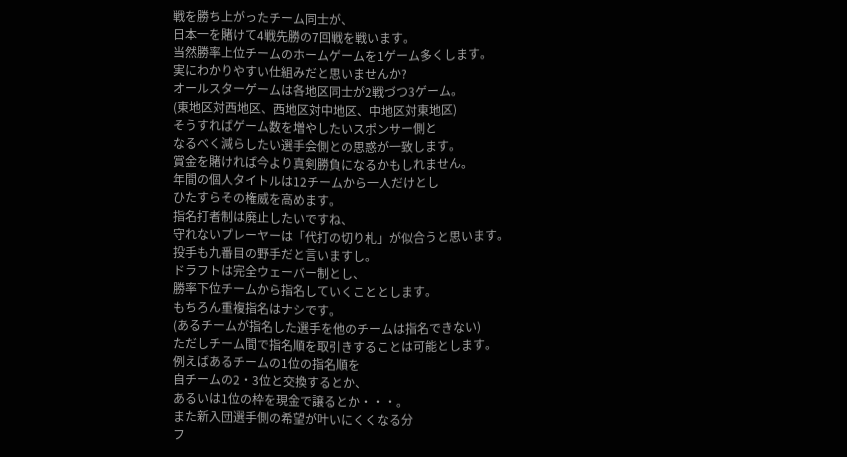戦を勝ち上がったチーム同士が、
日本一を賭けて4戦先勝の7回戦を戦います。
当然勝率上位チームのホームゲームを1ゲーム多くします。
実にわかりやすい仕組みだと思いませんか?
オールスターゲームは各地区同士が2戦づつ3ゲーム。
(東地区対西地区、西地区対中地区、中地区対東地区)
そうすればゲーム数を増やしたいスポンサー側と
なるべく減らしたい選手会側との思惑が一致します。
賞金を賭ければ今より真剣勝負になるかもしれません。
年間の個人タイトルは12チームから一人だけとし
ひたすらその権威を高めます。
指名打者制は廃止したいですね、
守れないプレーヤーは「代打の切り札」が似合うと思います。
投手も九番目の野手だと言いますし。
ドラフトは完全ウェーバー制とし、
勝率下位チームから指名していくこととします。
もちろん重複指名はナシです。
(あるチームが指名した選手を他のチームは指名できない)
ただしチーム間で指名順を取引きすることは可能とします。
例えばあるチームの1位の指名順を
自チームの2・3位と交換するとか、
あるいは1位の枠を現金で譲るとか・・・。
また新入団選手側の希望が叶いにくくなる分
フ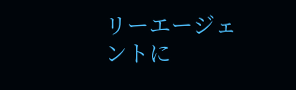リーエージェントに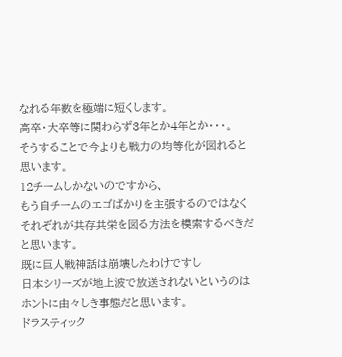なれる年数を極端に短くします。
高卒・大卒等に関わらず3年とか4年とか・・・。
そうすることで今よりも戦力の均等化が図れると思います。
12チームしかないのですから、
もう自チームのエゴばかりを主張するのではなく
それぞれが共存共栄を図る方法を模索するべきだと思います。
既に巨人戦神話は崩壊したわけですし
日本シリーズが地上波で放送されないというのは
ホントに由々しき事態だと思います。
ドラスティック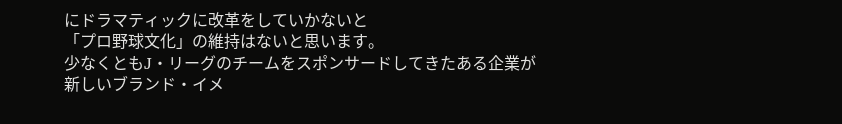にドラマティックに改革をしていかないと
「プロ野球文化」の維持はないと思います。
少なくともJ・リーグのチームをスポンサードしてきたある企業が
新しいブランド・イメ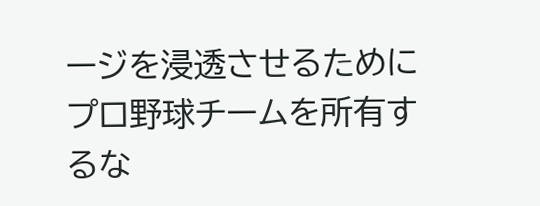ージを浸透させるために
プロ野球チームを所有するな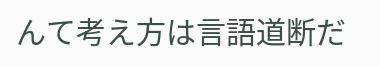んて考え方は言語道断だ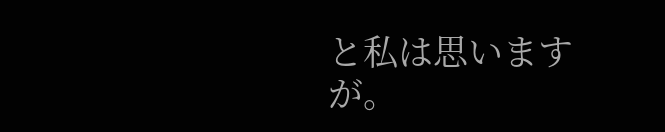と私は思いますが。